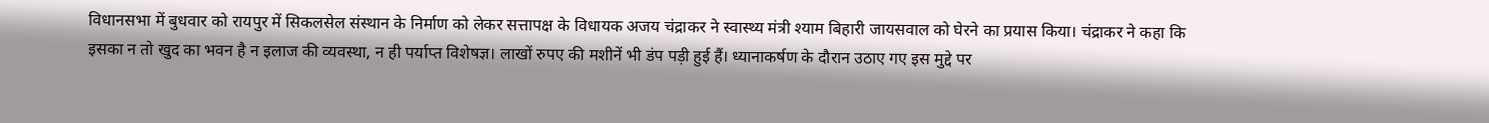विधानसभा में बुधवार को रायपुर में सिकलसेल संस्थान के निर्माण को लेकर सत्तापक्ष के विधायक अजय चंद्राकर ने स्वास्थ्य मंत्री श्याम बिहारी जायसवाल को घेरने का प्रयास किया। चंद्राकर ने कहा कि इसका न तो खुद का भवन है न इलाज की व्यवस्था, न ही पर्याप्त विशेषज्ञ। लाखों रुपए की मशीनें भी डंप पड़ी हुई हैं। ध्यानाकर्षण के दौरान उठाए गए इस मुद्दे पर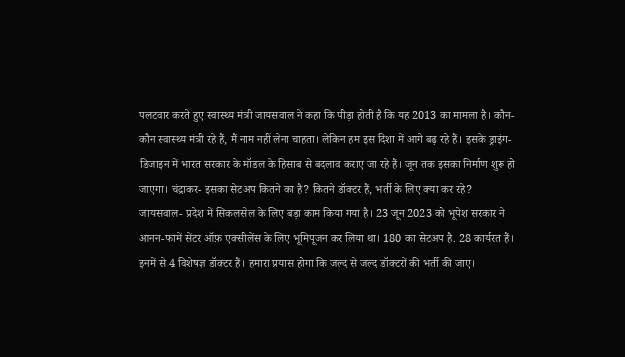पलटवार करते हुए स्वास्थ्य मंत्री जायसवाल ने कहा कि पीड़ा होती है कि यह 2013 का मामला है। कौन-कौन स्वास्थ्य मंत्री रहे हैं, मैं नाम नहीं लेना चाहता। लेकिन हम इस दिशा में आगे बढ़ रहे हैं। इसके ड्राइंग-डिजाइन में भारत सरकार के मॉडल के हिसाब से बदलाव कराए जा रहे हैं। जून तक इसका निर्माण शुरू हो जाएगा। चंद्राकर- इसका सेटअप कितने का है? कितने डॉक्टर हैं, भर्ती के लिए क्या कर रहे?
जायसवाल- प्रदेश में सिकलसेल के लिए बड़ा काम किया गया है। 23 जून 2023 को भूपेश सरकार ने आनन-फामें सेंटर ऑफ़ एक्सीलेंस के लिए भूमिपूजन कर लिया था। 180 का सेटअप है. 28 कार्यरत हैं। इनमें से 4 विशेषज्ञ डॉक्टर हैं। हमारा प्रयास होगा कि जल्द से जल्द डॉक्टरों की भर्ती की जाए।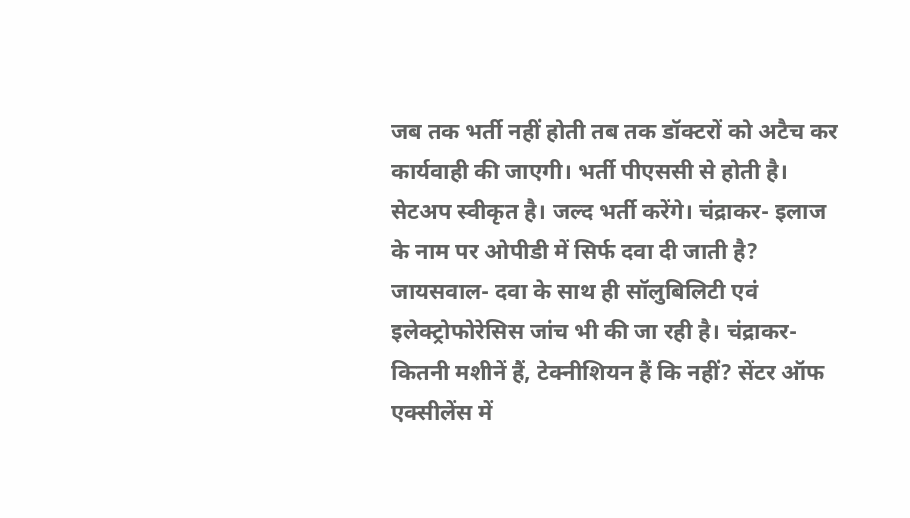जब तक भर्ती नहीं होती तब तक डॉक्टरों को अटैच कर कार्यवाही की जाएगी। भर्ती पीएससी से होती है। सेटअप स्वीकृत है। जल्द भर्ती करेंगे। चंद्राकर- इलाज के नाम पर ओपीडी में सिर्फ दवा दी जाती है?
जायसवाल- दवा के साथ ही सॉलुबिलिटी एवं इलेक्ट्रोफोरेसिस जांच भी की जा रही है। चंद्राकर- कितनी मशीनें हैं, टेक्नीशियन हैं कि नहीं? सेंटर ऑफ एक्सीलेंस में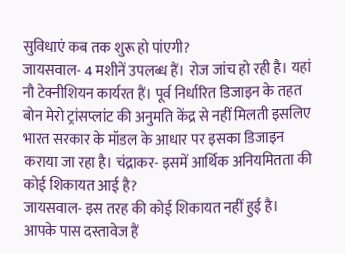सुविधाएं कब तक शुरू हो पांएगी?
जायसवाल- 4 मशीनें उपलब्ध हैं। रोज जांच हो रही है। यहां नौ टेक्नीशियन कार्यरत हैं। पूर्व निर्धारित डिजाइन के तहत बोन मेरो ट्रांसप्लांट की अनुमति केंद्र से नहीं मिलती इसलिए भारत सरकार के मॉडल के आधार पर इसका डिजाइन कराया जा रहा है। चंद्राकर- इसमें आर्थिक अनियमितता की कोई शिकायत आई है?
जायसवाल- इस तरह की कोई शिकायत नहीं हुई है। आपके पास दस्तावेज हैं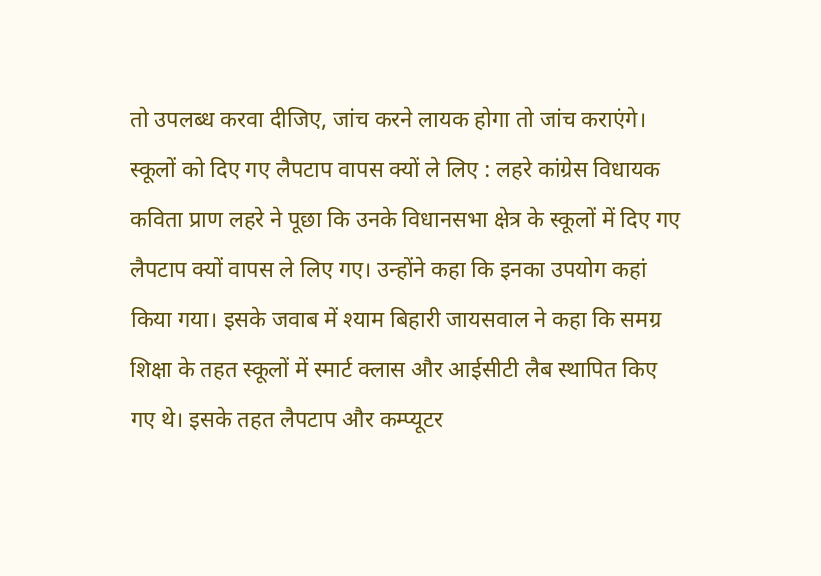तो उपलब्ध करवा दीजिए, जांच करने लायक होगा तो जांच कराएंगे। स्कूलों को दिए गए लैपटाप वापस क्यों ले लिए : लहरे कांग्रेस विधायक कविता प्राण लहरे ने पूछा कि उनके विधानसभा क्षेत्र के स्कूलों में दिए गए लैपटाप क्यों वापस ले लिए गए। उन्होंने कहा कि इनका उपयोग कहां किया गया। इसके जवाब में श्याम बिहारी जायसवाल ने कहा कि समग्र शिक्षा के तहत स्कूलों में स्मार्ट क्लास और आईसीटी लैब स्थापित किए गए थे। इसके तहत लैपटाप और कम्प्यूटर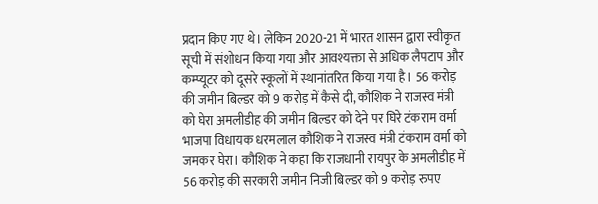प्रदान किए गए थे। लेकिन 2020-21 में भारत शासन द्वारा स्वीकृत सूची में संशोधन किया गया और आवश्यक्ता से अधिक लैपटाप और कम्प्यूटर को दूसरे स्कूलों में स्थानांतरित किया गया है। 56 करोड़ की जमीन बिल्डर को 9 करोड़ में कैसे दी, कौशिक ने राजस्व मंत्री को घेरा अमलीडीह की जमीन बिल्डर को देने पर घिरे टंकराम वर्मा भाजपा विधायक धरमलाल कौशिक ने राजस्व मंत्री टंकराम वर्मा को जमकर घेरा। कौशिक ने कहा कि राजधानी रायपुर के अमलीडीह में 56 करोड़ की सरकारी जमीन निजी बिल्डर को 9 करोड़ रुपए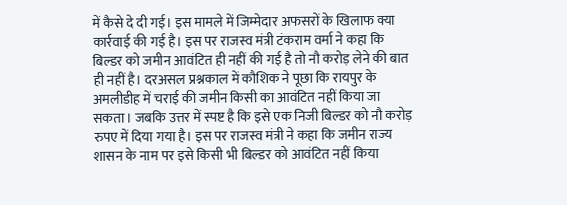में कैसे दे दी गई। इस मामले में जिम्मेदार अफसरों के खिलाफ क्या कार्रवाई की गई है। इस पर राजस्व मंत्री टंकराम वर्मा ने कहा कि बिल्डर को जमीन आवंटित ही नहीं की गई है तो नौ करोड़ लेने की बात ही नहीं है। दरअसल प्रश्नकाल में कौशिक ने पूछा कि रायपुर के अमलीडीह में चराई की जमीन किसी का आवंटित नहीं किया जा सकता। जबकि उत्तर में स्पष्ट है कि इसे एक निजी बिल्डर को नौ करोड़ रुपए में दिया गया है। इस पर राजस्व मंत्री ने कहा कि जमीन राज्य शासन के नाम पर इसे किसी भी बिल्डर को आवंटित नहीं किया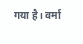गया है। वर्मा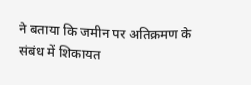ने बताया कि जमीन पर अतिक्रमण के संबंध में शिकायत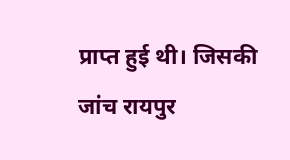प्राप्त हुई थी। जिसकी जांच रायपुर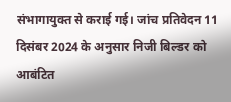संभागायुक्त से कराई गई। जांच प्रतिवेदन 11 दिसंबर 2024 के अनुसार निजी बिल्डर को आबंटित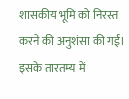शासकीय भूमि को निरस्त करने की अनुशंसा की गई। इसके तारतम्य में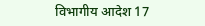विभागीय आदेश 17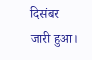दिसंबर जारी हुआ।